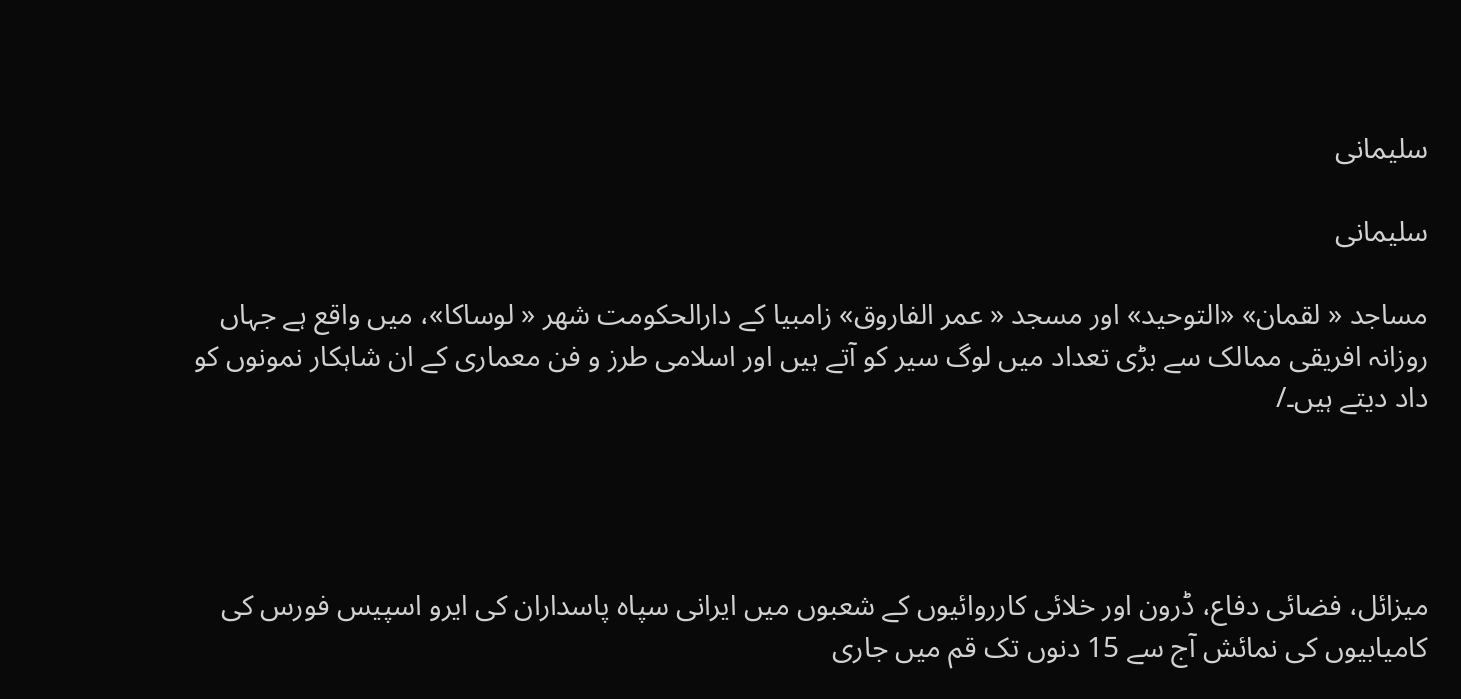سلیمانی

سلیمانی

مساجد « لقمان» «التوحید» اور مسجد « عمر الفاروق» زامبیا کے دارالحکومت شهر « لوساکا»، میں واقع ہے جہاں روزانہ افریقی ممالک سے بڑی تعداد میں لوگ سیر کو آتے ہیں اور اسلامی طرز و فن معماری کے ان شاہکار نمونوں کو داد دیتے ہیں۔/




میزائل، فضائی دفاع، ڈرون اور خلائی کارروائیوں کے شعبوں میں ایرانی سپاہ پاسداران کی ایرو اسپیس فورس کی کامیابیوں کی نمائش آج سے 15 دنوں تک قم میں جاری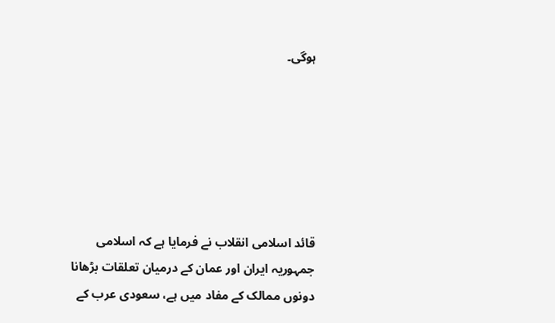ہوگی۔






قائد اسلامی انقلاب نے فرمایا ہے کہ اسلامی جمہوریہ ایران اور عمان کے درمیان تعلقات بڑھانا دونوں ممالک کے مفاد میں ہے، سعودی عرب کے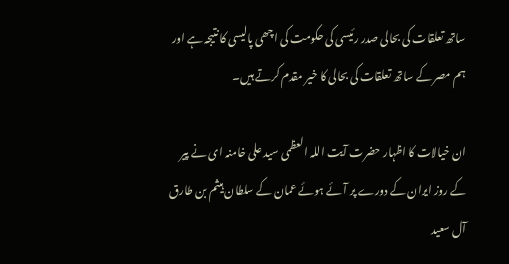ساتھ تعلقات کی بحالی صدر رئیسی کی حکومت کی اچھی پالیسی کا نتیجہ ہے اور ہم مصر کے ساتھ تعلقات کی بحالی کا خیر مقدم کرتے ہیں۔

ان خیالات کا اظہار حضرت آیت اللہ العظمی سید علی خامنہ ای نے پیر کے روز ایران کے دورے پر آئے ہوئے عمان کے سلطان ہیثم بن طارق آل سعید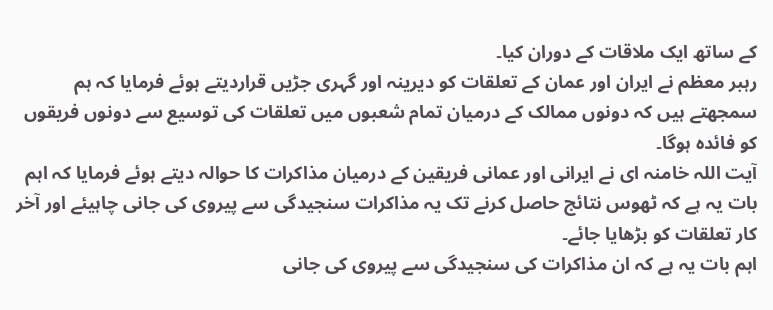کے ساتھ ایک ملاقات کے دوران کیا۔
رہبر معظم نے ایران اور عمان کے تعلقات کو دیرینہ اور گہری جڑیں قراردیتے ہوئے فرمایا کہ ہم سمجھتے ہیں کہ دونوں ممالک کے درمیان تمام شعبوں میں تعلقات کی توسیع سے دونوں فریقوں کو فائدہ ہوگا۔
آیت اللہ خامنہ ای نے ایرانی اور عمانی فریقین کے درمیان مذاکرات کا حوالہ دیتے ہوئے فرمایا کہ اہم بات یہ ہے کہ ٹھوس نتائج حاصل کرنے تک یہ مذاکرات سنجیدگی سے پیروی کی جانی چاہیئے اور آخر کار تعلقات کو بڑھایا جائے۔
اہم بات یہ ہے کہ ان مذاکرات کی سنجیدگی سے پیروی کی جانی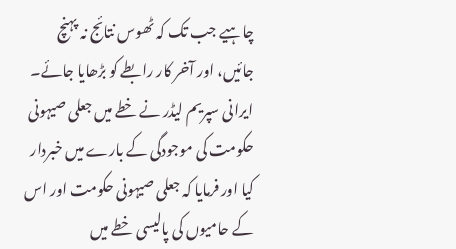چاہیے جب تک کہ ٹھوس نتائج نہ پہنچ جائیں، اور آخر کار رابطے کو بڑھایا جائے۔
ایرانی سپریم لیڈر نے خطے میں جعلی صیہونی حکومت کی موجودگی کے بارے میں خبردار کیا اور فرمایا کہ جعلی صیہونی حکومت اور اس کے حامیوں کی پالیسی خطے میں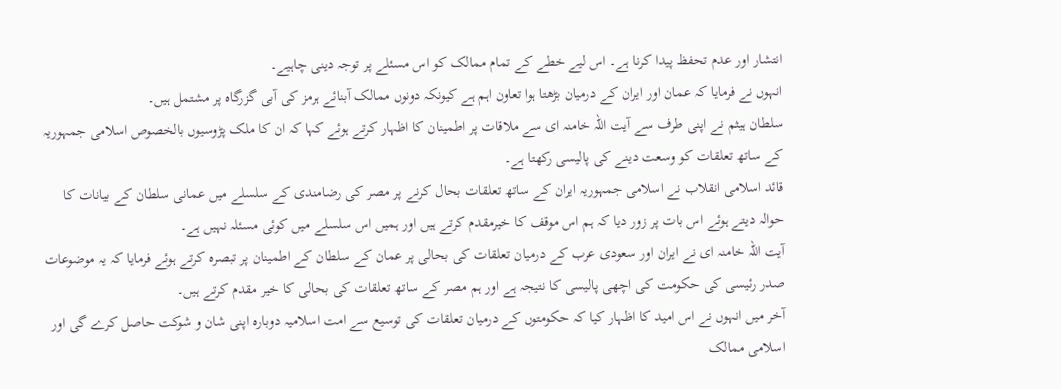انتشار اور عدم تحفظ پیدا کرنا ہے۔ اس لیے خطے کے تمام ممالک کو اس مسئلے پر توجہ دینی چاہیے۔
انہوں نے فرمایا کہ عمان اور ایران کے درمیان بڑھتا ہوا تعاون اہم ہے کیونکہ دونوں ممالک آبنائے ہرمز کی آبی گزرگاہ پر مشتمل ہیں۔
سلطان ہیثم نے اپنی طرف سے آیت اللہ خامنہ ای سے ملاقات پر اطمینان کا اظہار کرتے ہوئے کہا کہ ان کا ملک پڑوسیوں بالخصوص اسلامی جمہوریہ کے ساتھ تعلقات کو وسعت دینے کی پالیسی رکھتا ہے۔
قائد اسلامی انقلاب نے اسلامی جمہوریہ ایران کے ساتھ تعلقات بحال کرنے پر مصر کی رضامندی کے سلسلے میں عمانی سلطان کے بیانات کا حوالہ دیتے ہوئے اس بات پر زور دیا کہ ہم اس موقف کا خیرمقدم کرتے ہیں اور ہمیں اس سلسلے میں کوئی مسئلہ نہیں ہے۔
آیت اللہ خامنہ ای نے ایران اور سعودی عرب کے درمیان تعلقات کی بحالی پر عمان کے سلطان کے اطمینان پر تبصرہ کرتے ہوئے فرمایا کہ یہ موضوعات صدر رئیسی کی حکومت کی اچھی پالیسی کا نتیجہ ہے اور ہم مصر کے ساتھ تعلقات کی بحالی کا خیر مقدم کرتے ہیں۔
آخر میں انہوں نے اس امید کا اظہار کیا کہ حکومتوں کے درمیان تعلقات کی توسیع سے امت اسلامیہ دوبارہ اپنی شان و شوکت حاصل کرے گی اور اسلامی ممالک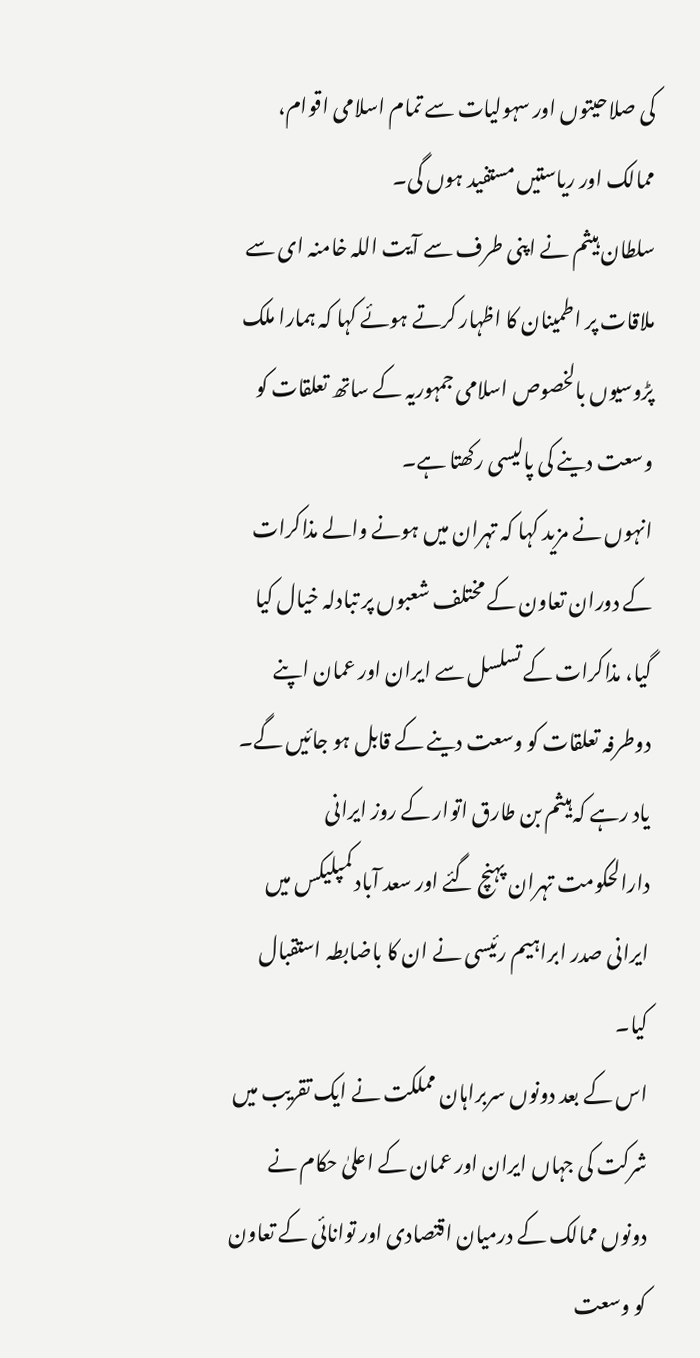کی صلاحیتوں اور سہولیات سے تمام اسلامی اقوام، ممالک اور ریاستیں مستفید ہوں گی۔
سلطان ہیثم نے اپنی طرف سے آیت اللہ خامنہ ای سے ملاقات پر اطمینان کا اظہار کرتے ہوئے کہا کہ ہمارا ملک پڑوسیوں بالخصوص اسلامی جمہوریہ کے ساتھ تعلقات کو وسعت دینے کی پالیسی رکھتا ہے۔
انہوں نے مزید کہا کہ تہران میں ہونے والے مذاکرات کے دوران تعاون کے مختلف شعبوں پر تبادلہ خیال کیا گیا، مذاکرات کے تسلسل سے ایران اور عمان اپنے دوطرفہ تعلقات کو وسعت دینے کے قابل ہو جائیں گے۔
یاد رہے کہ ہیثم بن طارق اتوار کے روز ایرانی دارالحکومت تہران پہنچ گئے اور سعد آباد کمپلیکس میں ایرانی صدر ابراہیم رئیسی نے ان کا باضابطہ استقبال کیا۔
اس کے بعد دونوں سربراہان مملکت نے ایک تقریب میں شرکت کی جہاں ایران اور عمان کے اعلیٰ حکام نے دونوں ممالک کے درمیان اقتصادی اور توانائی کے تعاون کو وسعت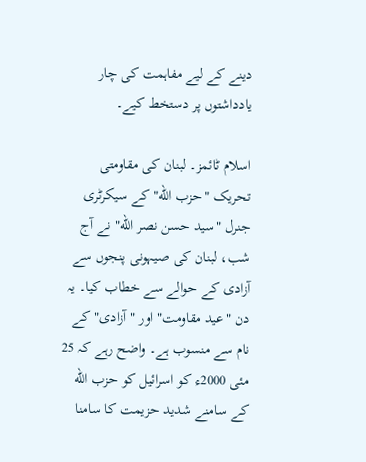دینے کے لیے مفاہمت کی چار یادداشتوں پر دستخط کیے۔

اسلام ٹائمز۔ لبنان کی مقاومتی تحریک "حزب الله" کے سیکرٹری جنرل "سید حسن نصر الله" نے آج شب، لبنان کی صیہونی پنجوں سے آزادی کے حوالے سے خطاب کیا۔ یہ دن "عید مقاومت" اور "آزادی" کے نام سے منسوب ہے۔ واضح رہے کہ 25 مئی 2000ء کو اسرائیل کو حزب الله کے سامنے شدید حزیمت کا سامنا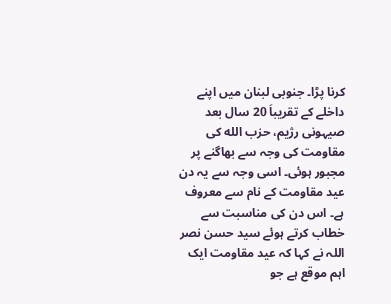کرنا پڑا۔ جنوبی لبنان میں اپنے داخلے کے تقریباَ 20 سال بعد صیہونی رژیم، حزب الله کی مقاومت کی وجہ سے بھاگنے پر مجبور ہوئی۔ اسی وجہ سے یہ دن عید مقاومت کے نام سے معروف ہے۔ اس دن کی مناسبت سے خطاب کرتے ہوئے سید حسن نصر اللہ نے کہا کہ عید مقاومت ایک اہم موقع ہے جو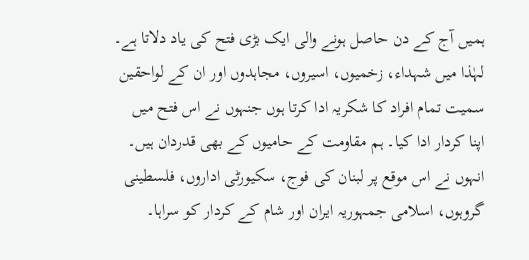ہمیں آج کے دن حاصل ہونے والی ایک بڑی فتح کی یاد دلاتا ہے۔ لہٰذا میں شہداء، زخمیوں، اسیروں، مجاہدوں اور ان کے لواحقین سمیت تمام افراد کا شکریہ ادا کرتا ہوں جنہوں نے اس فتح میں اپنا کردار ادا کیا۔ ہم مقاومت کے حامیوں کے بھی قدردان ہیں۔ انہوں نے اس موقع پر لبنان کی فوج، سکیورٹی اداروں، فلسطینی گروہوں، اسلامی جمہوریہ ایران اور شام کے کردار کو سراہا۔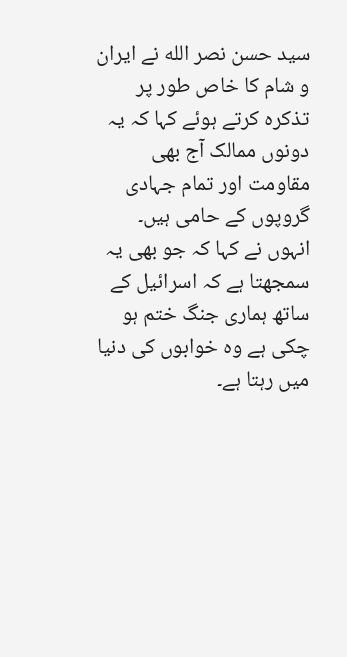سید حسن نصر الله نے ایران و شام کا خاص طور پر تذکرہ کرتے ہوئے کہا کہ یہ دونوں ممالک آج بھی مقاومت اور تمام جہادی گروپوں کے حامی ہیں۔ انہوں نے کہا کہ جو بھی یہ سمجھتا ہے کہ اسرائیل کے ساتھ ہماری جنگ ختم ہو چکی ہے وہ خوابوں کی دنیا میں رہتا ہے۔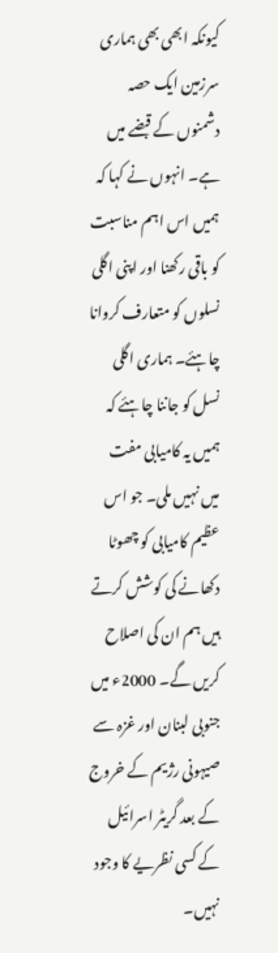کیونکہ ابھی بھی ہماری سرزمین ایک حصہ دشمنوں کے قبضے میں ہے۔ انہوں نے کہا کہ ہمیں اس اہم مناسبت کو باقی رکھنا اور اپنی اگلی نسلوں کو متعارف کروانا چاہئے۔ ہماری اگلی نسل کو جاننا چاہئے کہ ہمیں یہ کامیابی مفت میں نہیں ملی۔ جو اس عظیم کامیابی کو چھوٹا دکھانے کی کوشش کرتے ہیں ہم ان کی اصلاح کریں گے۔ 2000ء میں جنوبی لبنان اور غزہ سے صیہونی رژیم کے خروج کے بعد گریٹر اسرائیل کے کسی نظریے کا وجود نہیں۔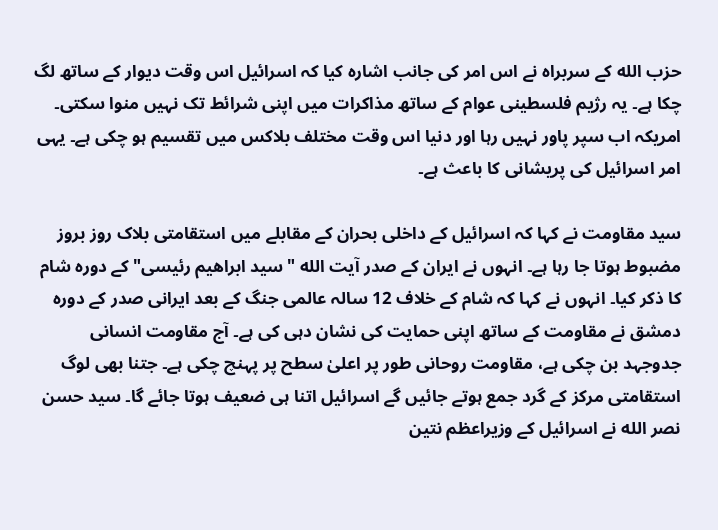حزب الله کے سربراہ نے اس امر کی جانب اشارہ کیا کہ اسرائیل اس وقت دیوار کے ساتھ لگ چکا ہے۔ یہ رژیم فلسطینی عوام کے ساتھ مذاکرات میں اپنی شرائط تک نہیں منوا سکتی۔ امریکہ اب سپر پاور نہیں رہا اور دنیا اس وقت مختلف بلاکس میں تقسیم ہو چکی ہے۔ یہی امر اسرائیل کی پریشانی کا باعث ہے۔

سید مقاومت نے کہا کہ اسرائیل کے داخلی بحران کے مقابلے میں استقامتی بلاک روز بروز مضبوط ہوتا جا رہا ہے۔ انہوں نے ایران کے صدر آیت الله "سید ابراهیم رئیسی" کے دورہ شام کا ذکر کیا۔ انہوں نے کہا کہ شام کے خلاف 12 سالہ عالمی جنگ کے بعد ایرانی صدر کے دورہ دمشق نے مقاومت کے ساتھ اپنی حمایت کی نشان دہی کی ہے۔ آج مقاومت انسانی جدوجہد بن چکی ہے، مقاومت روحانی طور پر اعلیٰ سطح پر پہنچ چکی ہے۔ جتنا بھی لوگ استقامتی مرکز کے گرد جمع ہوتے جائیں گے اسرائیل اتنا ہی ضعیف ہوتا جائے گا۔ سید حسن نصر الله نے اسرائیل کے وزیراعظم نتین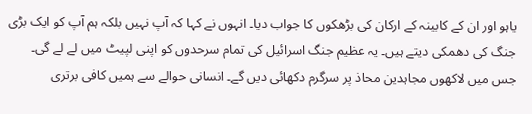یاہو اور ان کے کابینہ کے ارکان کی بڑھکوں کا جواب دیا۔ انہوں نے کہا کہ آپ نہیں بلکہ ہم آپ کو ایک بڑی جنگ کی دھمکی دیتے ہیں۔ یہ عظیم جنگ اسرائیل کی تمام سرحدوں کو اپنی لپیٹ میں لے لے گی۔ جس میں لاکھوں مجاہدین محاذ پر سرگرم دکھائی دیں گے۔ انسانی حوالے سے ہمیں کافی برتری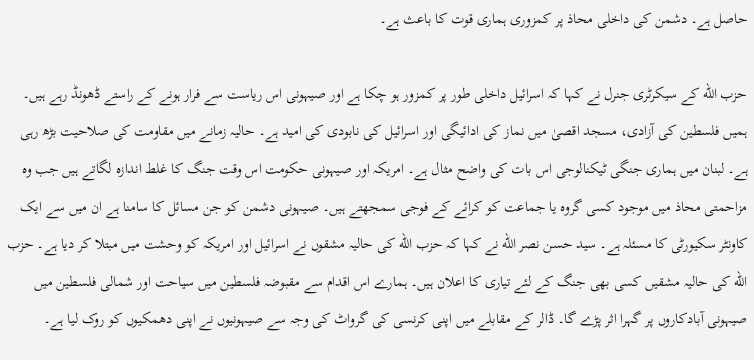حاصل ہے۔ دشمن کی داخلی محاذ پر کمزوری ہماری قوت کا باعث ہے۔

حزب الله کے سیکرٹری جنرل نے کہا کہ اسرائیل داخلی طور پر کمزور ہو چکا ہے اور صیہونی اس ریاست سے فرار ہونے کے راستے ڈھونڈ رہے ہیں۔ ہمیں فلسطین کی آزادی، مسجد اقصیٰ میں نماز کی ادائیگی اور اسرائیل کی نابودی کی امید ہے۔ حالیہ زمانے میں مقاومت کی صلاحیت بڑھ رہی ہے۔ لبنان میں ہماری جنگی ٹیکنالوجی اس بات کی واضح مثال ہے۔ امریکہ اور صیہونی حکومت اس وقت جنگ کا غلط اندازہ لگاتے ہیں جب وہ مزاحمتی محاذ میں موجود کسی گروہ یا جماعت کو کرائے کے فوجی سمجھتے ہیں۔ صیہونی دشمن کو جن مسائل کا سامنا ہے ان میں سے ایک کاونٹر سکیورٹی کا مسئلہ ہے۔ سید حسن نصر الله نے کہا کہ حزب الله کی حالیہ مشقوں نے اسرائیل اور امریکہ کو وحشت میں مبتلا کر دیا ہے۔ حزب الله کی حالیہ مشقیں کسی بھی جنگ کے لئے تیاری کا اعلان ہیں۔ ہمارے اس اقدام سے مقبوضہ فلسطین میں سیاحت اور شمالی فلسطین میں صیہونی آبادکاروں پر گہرا اثر پڑے گا۔ ڈالر کے مقابلے میں اپنی کرنسی کی گرواٹ کی وجہ سے صیہونیوں نے اپنی دھمکیوں کو روک لیا ہے۔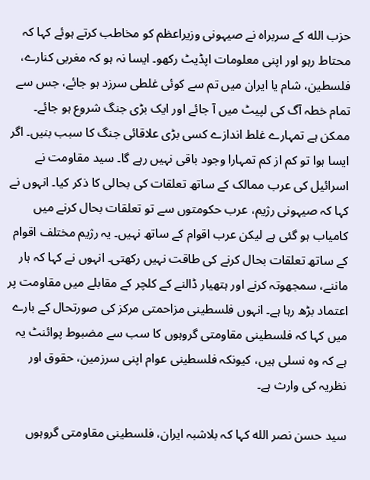حزب الله کے سربراہ نے صیہونی وزیراعظم کو مخاطب کرتے ہوئے کہا کہ محتاط رہو اور اپنی معلومات اپڈیٹ رکھو۔ ایسا نہ ہو کہ مغربی کنارے، فلسطین، شام یا ایران میں تم سے کوئی غلطی سرزد ہو جائے، جس سے تمام خطہ آگ کی لپیٹ میں آ جائے اور ایک بڑی جنگ شروع ہو جائے۔ ممکن ہے تمہارے غلط اندازے کسی بڑی علاقائی جنگ کا سبب بنیں۔ اگر ایسا ہوا تو کم از کم تمہارا وجود باقی نہیں رہے گا۔ سید مقاومت نے اسرائیل کی عرب ممالک کے ساتھ تعلقات کی بحالی کا ذکر کیا۔ انہوں نے کہا کہ صیہونی رژیم، عرب حکومتوں سے تو تعلقات بحال کرنے میں کامیاب ہو گئی ہے لیکن عرب اقوام کے ساتھ نہیں۔ یہ رژیم مختلف اقوام کے ساتھ تعلقات بحال کرنے کی طاقت نہیں رکھتی۔ انہوں نے کہا کہ ہار ماننے، سمجھوتہ کرنے اور ہتھیار ڈالنے کے کلچر کے مقابلے میں مقاومت پر اعتماد بڑھ رہا ہے۔ انہوں فلسطینی مزاحمتی مرکز کی صورتحال کے بارے میں کہا کہ فلسطینی مقاومتی گروہوں کا سب سے مضبوط پوائنٹ یہ ہے کہ وہ نسلی ہیں، کیونکہ فلسطینی عوام اپنی سرزمین، حقوق اور نظریہ کی وارث ہے۔

سید حسن نصر الله کہا کہ بلاشبہ ایران، فلسطینی مقاومتی گروہوں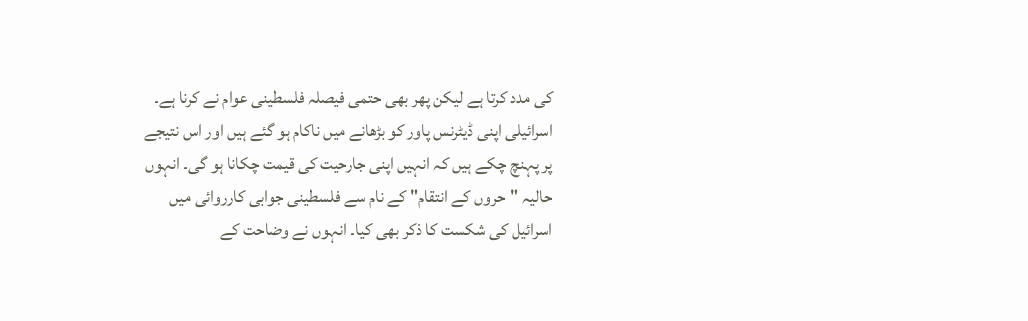کی مدد کرتا ہے لیکن پھر بھی حتمی فیصلہ فلسطینی عوام نے کرنا ہے۔ اسرائیلی اپنی ڈیٹرنس پاور کو بڑھانے میں ناکام ہو گئے ہیں اور اس نتیجے پر پہنچ چکے ہیں کہ انہیں اپنی جارحیت کی قیمت چکانا ہو گی۔ انہوں حالیہ "حروں کے انتقام" کے نام سے فلسطینی جوابی کارروائی میں اسرائیل کی شکست کا ذکر بھی کیا۔ انہوں نے وضاحت کے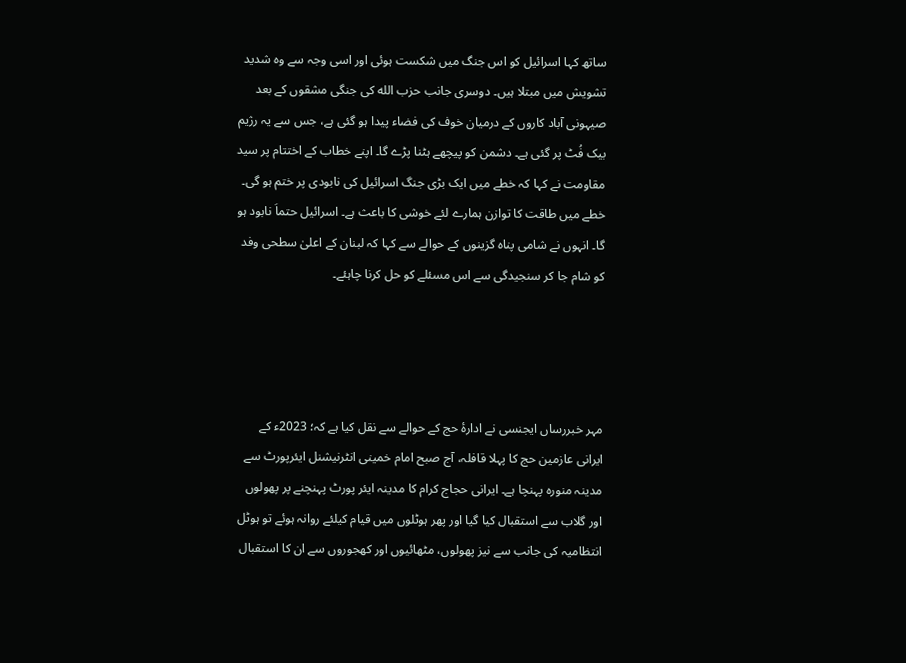ساتھ کہا اسرائیل کو اس جنگ میں شکست ہوئی اور اسی وجہ سے وہ شدید تشویش میں مبتلا ہیں۔ دوسری جانب حزب الله کی جنگی مشقوں کے بعد صیہونی آباد کاروں کے درمیان خوف کی فضاء پیدا ہو گئی ہے، جس سے یہ رژیم بیک فُٹ پر گئی ہے۔ دشمن کو پیچھے ہٹنا پڑے گا۔ اپنے خطاب کے اختتام پر سید مقاومت نے کہا کہ خطے میں ایک بڑی جنگ اسرائیل کی نابودی پر ختم ہو گی۔ خطے میں طاقت کا توازن ہمارے لئے خوشی کا باعث ہے۔ اسرائیل حتماَ نابود ہو گا۔ انہوں نے شامی پناہ گزینوں کے حوالے سے کہا کہ لبنان کے اعلیٰ سطحی وفد کو شام جا کر سنجیدگی سے اس مسئلے کو حل کرنا چاہئے۔




مہر خبررساں ایجنسی نے ادارۂ حج کے حوالے سے نقل کیا ہے کہ؛ 2023ء کے ایرانی عازمین حج کا پہلا قافلہ، آج صبح امام خمینی انٹرنیشنل ایئرپورٹ سے مدینہ منورہ پہنچا ہے۔ ایرانی حجاج کرام کا مدینہ ایئر پورٹ پہنچنے پر پھولوں اور گلاب سے استقبال کیا گیا اور پھر ہوٹلوں میں قیام کیلئے روانہ ہوئے تو ہوٹل انتظامیہ کی جانب سے نیز پھولوں، مٹھائیوں اور کھجوروں سے ان کا استقبال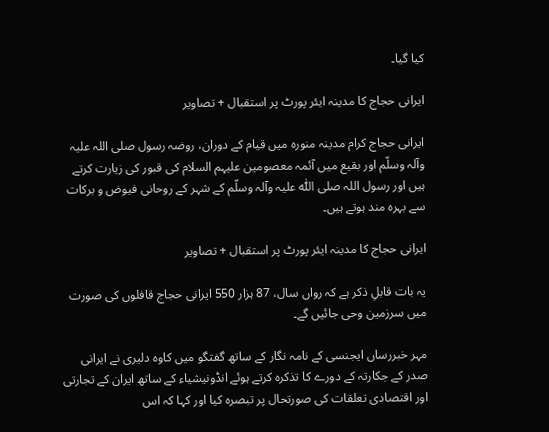کیا گیا۔

ایرانی حجاج کا مدینہ ایئر پورٹ پر استقبال + تصاویر

ایرانی حجاج کرام مدینہ منورہ میں قیام کے دوران، روضہ رسول صلی اللہ علیہ وآلہ وسلّم اور بقیع میں آئمہ معصومین علیہم السلام کی قبور کی زیارت کرتے ہیں اور رسول اللہ صلی اللّٰہ علیہ وآلہ وسلّم کے شہر کے روحانی فیوض و برکات سے بہرہ مند ہوتے ہیں۔

ایرانی حجاج کا مدینہ ایئر پورٹ پر استقبال + تصاویر

یہ بات قابلِ ذکر ہے کہ رواں سال، 87 ہزار 550 ایرانی حجاج قافلوں کی صورت میں سرزمین وحی جائیں گے۔

مہر خبررساں ایجنسی کے نامہ نگار کے ساتھ گفتگو میں کاوه دلیری نے ایرانی صدر کے جکارتہ کے دورے کا تذکرہ کرتے ہوئے انڈونیشیاء کے ساتھ ایران کے تجارتی اور اقتصادی تعلقات کی صورتحال پر تبصرہ کیا اور کہا کہ اس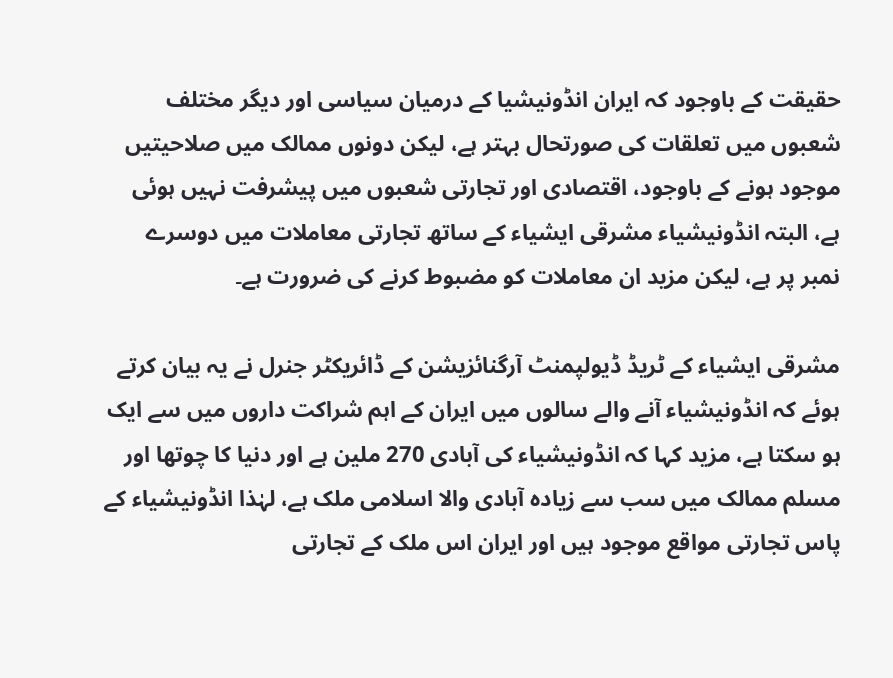حقیقت کے باوجود کہ ایران انڈونیشیا کے درمیان سیاسی اور دیگر مختلف شعبوں میں تعلقات کی صورتحال بہتر ہے، لیکن دونوں ممالک میں صلاحیتیں موجود ہونے کے باوجود، اقتصادی اور تجارتی شعبوں میں پیشرفت نہیں ہوئی ہے، البتہ انڈونیشیاء مشرقی ایشیاء کے ساتھ تجارتی معاملات میں دوسرے نمبر پر ہے، لیکن مزید ان معاملات کو مضبوط کرنے کی ضرورت ہے۔

مشرقی ایشیاء کے ٹریڈ ڈیولپمنٹ آرگنائزیشن کے ڈائریکٹر جنرل نے یہ بیان کرتے ہوئے کہ انڈونیشیاء آنے والے سالوں میں ایران کے اہم شراکت داروں میں سے ایک ہو سکتا ہے، مزید کہا کہ انڈونیشیاء کی آبادی 270 ملین ہے اور دنیا کا چوتھا اور مسلم ممالک میں سب سے زیادہ آبادی والا اسلامی ملک ہے، لہٰذا انڈونیشیاء کے پاس تجارتی مواقع موجود ہیں اور ایران اس ملک کے تجارتی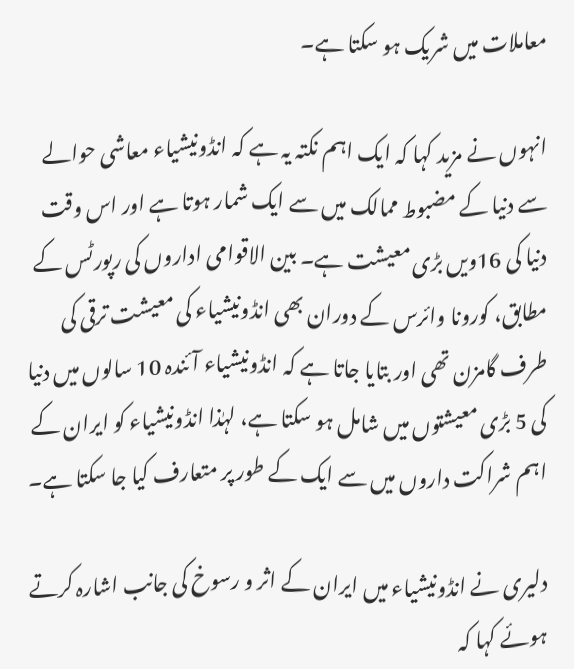معاملات میں شریک ہو سکتا ہے۔

انہوں نے مزید کہا کہ ایک اہم نکتہ یہ ہے کہ انڈونیشیاء معاشی حوالے سے دنیا کے مضبوط ممالک میں سے ایک شمار ہوتا ہے اور اس وقت دنیا کی 16ویں بڑی معیشت ہے۔ بین الاقوامی اداروں کی رپورٹس کے مطابق، کورونا وائرس کے دوران بھی انڈونیشیاء کی معیشت ترقی کی طرف گامزن تھی اور بتایا جاتا ہے کہ انڈونیشیاء آئندہ 10 سالوں میں دنیا کی 5 بڑی معیشتوں میں شامل ہو سکتا ہے، لہٰذا انڈونیشیاء کو ایران کے اہم شراکت داروں میں سے ایک کے طور پر متعارف کیا جا سکتا ہے۔

دلیری نے انڈونیشیاء میں ایران کے اثر و رسوخ کی جانب اشارہ کرتے ہوئے کہا کہ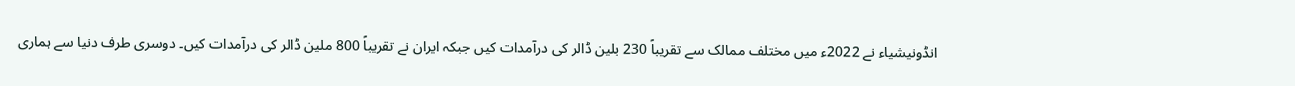انڈونیشیاء نے 2022ء میں مختلف ممالک سے تقریباً 230 بلین ڈالر کی درآمدات کیں جبکہ ایران نے تقریباً 800 ملین ڈالر کی درآمدات کیں۔ دوسری طرف دنیا سے ہماری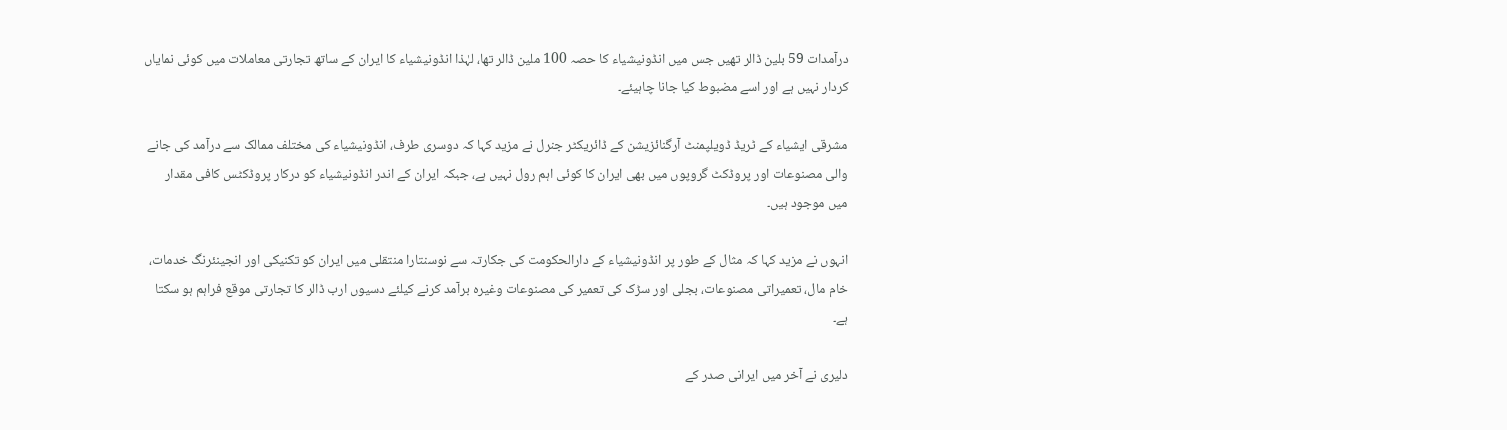درآمدات 59 بلین ڈالر تھیں جس میں انڈونیشیاء کا حصہ 100 ملین ڈالر تھا، لہٰذا انڈونیشیاء کا ایران کے ساتھ تجارتی معاملات میں کوئی نمایاں کردار نہیں ہے اور اسے مضبوط کیا جانا چاہیئے۔

مشرقی ایشیاء کے ٹریڈ ڈویلپمنٹ آرگنائزیشن کے ڈائریکٹر جنرل نے مزید کہا کہ دوسری طرف، انڈونیشیاء کی مختلف ممالک سے درآمد کی جانے والی مصنوعات اور پروڈکٹ گروپوں میں بھی ایران کا کوئی اہم رول نہیں ہے، جبکہ ایران کے اندر انڈونیشیاء کو درکار پروڈکٹس کافی مقدار میں موجود ہیں۔

انہوں نے مزید کہا کہ مثال کے طور پر انڈونیشیاء کے دارالحکومت کی جکارتہ سے نوسنتارا منتقلی میں ایران کو تکنیکی اور انجینئرنگ خدمات، خام مال، تعمیراتی مصنوعات، بجلی اور سڑک کی تعمیر کی مصنوعات وغیرہ برآمد کرنے کیلئے دسیوں ارب ڈالر کا تجارتی موقع فراہم ہو سکتا ہے۔

دلیری نے آخر میں ایرانی صدر کے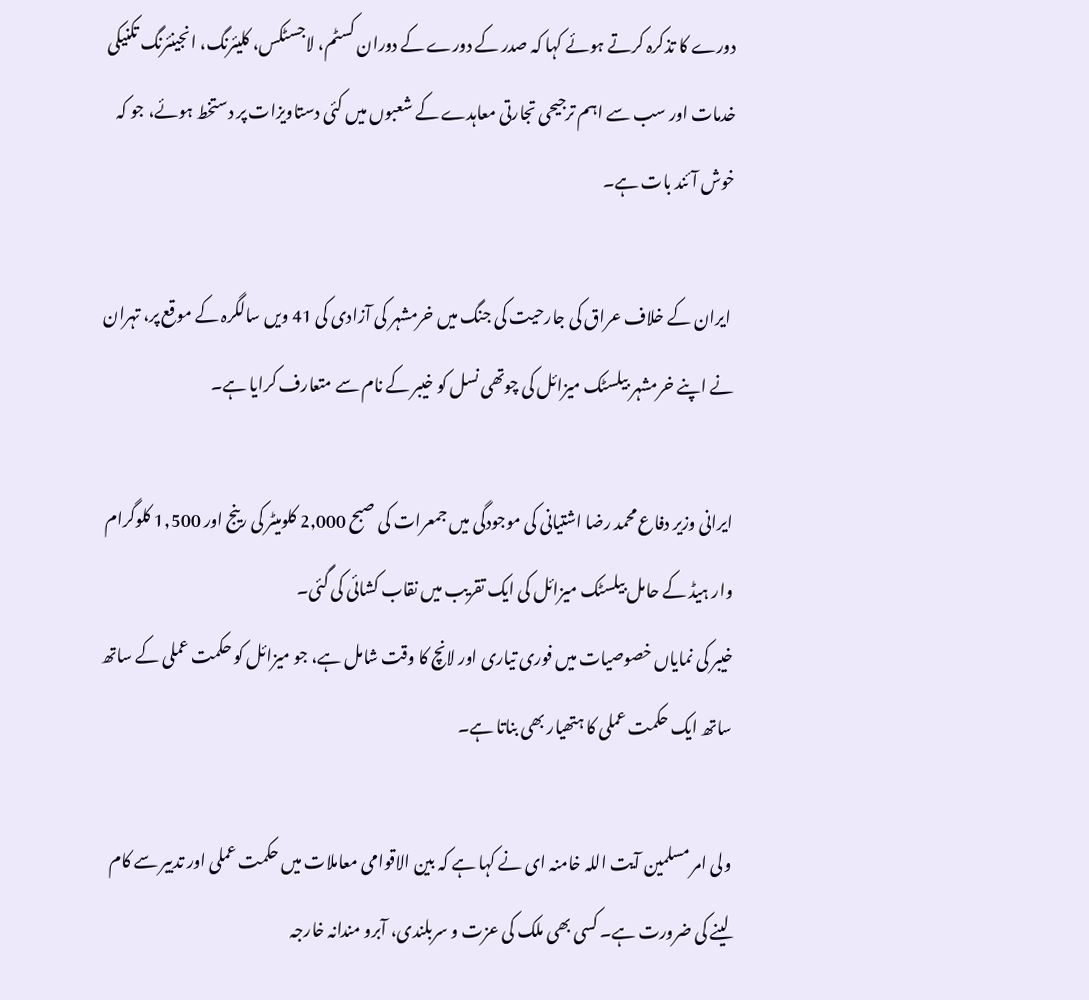دورے کا تذکرہ کرتے ہوئے کہا کہ صدر کے دورے کے دوران کسٹم، لاجسٹکس، کلیئرنگ، انجینئرنگ تکنیکی خدمات اور سب سے اہم ترجیحی تجارتی معاہدے کے شعبوں میں کئی دستاویزات پر دستخط ہوئے، جو کہ خوش آئند بات ہے۔

 ایران کے خلاف عراق کی جارحیت کی جنگ میں خرمشہر کی آزادی کی 41 ویں سالگرہ کے موقع پر، تہران نے اپنے خرمشہر بیلسٹک میزائل کی چوتھی نسل کو خیبر کے نام سے متعارف کرایا ہے۔

ایرانی وزیر دفاع محمد رضا اشتیانی کی موجودگی میں جمعرات کی صبح 2,000 کلومیٹر کی رینج اور 1,500 کلوگرام وار ہیڈ کے حامل بیلسٹک میزائل کی ایک تقریب میں نقاب کشائی کی گئی۔
خیبر کی نمایاں خصوصیات میں فوری تیاری اور لانچ کا وقت شامل ہے، جو میزائل کو حکمت عملی کے ساتھ ساتھ ایک حکمت عملی کا ہتھیار بھی بناتا ہے۔

ولی امر مسلمین آیت اللہ خامنہ ای نے کہا ہے کہ بین الاقوامی معاملات میں حکمت عملی اور تدبیر سے کام لینے کی ضرورت ہے۔ کسی بھی ملک کی عزت و سربلندی، آبرو مندانہ خارجہ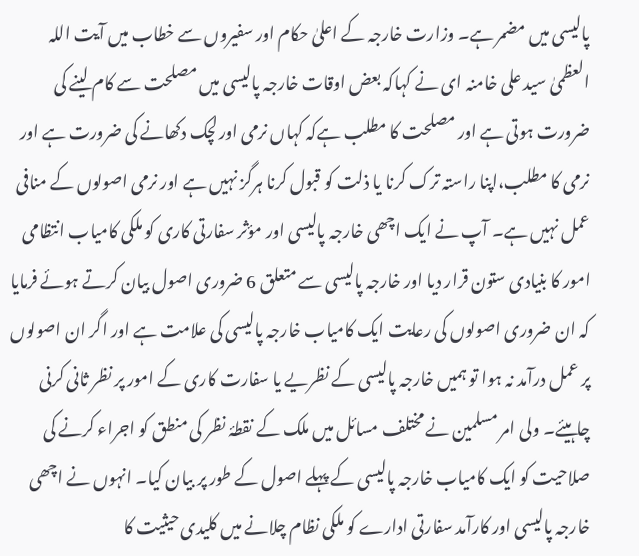پالیسی میں مضمر ہے۔ وزارت خارجہ کے اعلیٰ حکام اور سفیروں سے خطاب میں آیت اللہ العظمیٰ سید علی خامنہ ای نے کہاکہ بعض اوقات خارجہ پالیسی میں مصلحت سے کام لینے کی ضرورت ہوتی ہے اور مصلحت کا مطلب ہےکہ کہاں نرمی اور لچک دکھانے کی ضرورت ہے اور نرمی کا مطلب،اپنا راستہ ترک کرنا یا ذلت کو قبول کرنا ہرگز نہیں ہے اور نرمی اصولوں کے منافی عمل نہیں ہے۔ آپ نے ایک اچھی خارجہ پالیسی اور مؤثر سفارتی کاری کو ملکی کامیاب انتظامی امور کا بنیادی ستون قرار دیا اور خارجہ پالیسی سے متعلق 6 ضروری اصول بیان کرتے ہوئے فرمایا کہ ان ضروری اصولوں کی رعایت ایک کامیاب خارجہ پالیسی کی علامت ہے اور اگر ان اصولوں پر عمل درآمد نہ ہوا تو ہمیں خارجہ پالیسی کے نظریے یا سفارت کاری کے امور پر نظر ثانی کرنی چاہیئے۔ ولی امر مسلمین نے مختلف مسائل میں ملک کے نقطۂ نظر کی منطق کو اجراء کرنے کی صلاحیت کو ایک کامیاب خارجہ پالیسی کے پہلے اصول کے طور پر بیان کیا۔ انہوں نے اچھی خارجہ پالیسی اور کارآمد سفارتی ادارے کو ملکی نظام چلانے میں کلیدی حیثیت کا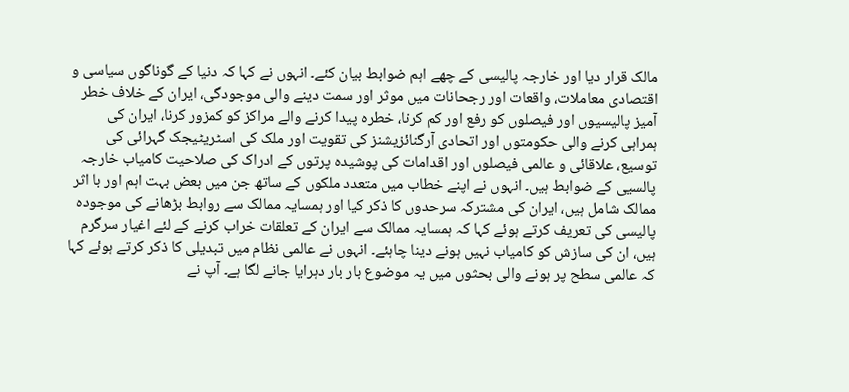مالک قرار دیا اور خارجہ پالیسی کے چھے اہم ضوابط بیان کئے۔ انہوں نے کہا کہ دنیا کے گوناگوں سیاسی و اقتصادی معاملات، واقعات اور رجحانات میں موثر اور سمت دینے والی موجودگی، ایران کے خلاف خطر آمیز پالیسیوں اور فیصلوں کو رفع اور کم کرنا، خطرہ پیدا کرنے والے مراکز کو کمزور کرنا، ایران کی ہمراہی کرنے والی حکومتوں اور اتحادی آرگنائزیشنز کی تقویت اور ملک کی اسٹریٹیجک گہرائی کی توسیع، علاقائی و عالمی فیصلوں اور اقدامات کی پوشیدہ پرتوں کے ادراک کی صلاحیت کامیاب خارجہ پالسیی کے ضوابط ہیں۔ انہوں نے اپنے خطاب میں متعدد ملکوں کے ساتھ جن میں بعض بہت اہم اور با اثر ممالک شامل ہیں، ایران کی مشترکہ سرحدوں کا ذکر کیا اور ہمسایہ ممالک سے روابط بڑھانے کی موجودہ پالیسی کی تعریف کرتے ہوئے کہا کہ ہمسایہ ممالک سے ایران کے تعلقات خراب کرنے کے لئے اغیار سرگرم ہیں، ان کی سازش کو کامیاب نہیں ہونے دینا چاہئے۔ انہوں نے عالمی نظام میں تبدیلی کا ذکر کرتے ہوئے کہا کہ عالمی سطح پر ہونے والی بحثوں میں یہ موضوع بار بار دہرایا جانے لگا ہے۔ آپ نے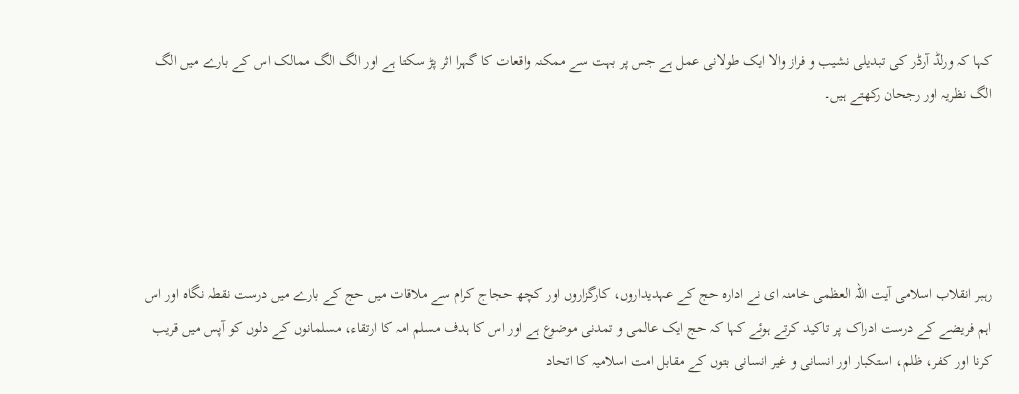کہا کہ ورلڈ آرڈر کی تبدیلی نشیب و فراز والا ایک طولانی عمل ہے جس پر بہت سے ممکنہ واقعات کا گہرا اثر پڑ سکتا ہے اور الگ الگ ممالک اس کے بارے میں الگ الگ نظریہ اور رجحان رکھتے ہیں۔





رہبر انقلاب اسلامی آيت اللہ العظمی خامنہ ای نے ادارہ حج کے عہدیداروں، کارگزاروں اور کچھ حجاج کرام سے ملاقات میں حج کے بارے میں درست نقطہ نگاہ اور اس اہم فریضے کے درست ادراک پر تاکید کرتے ہوئے کہا کہ حج ایک عالمی و تمدنی موضوع ہے اور اس کا ہدف مسلم امہ کا ارتقاء، مسلمانوں کے دلوں کو آپس میں قریب کرنا اور کفر، ظلم، استکبار اور انسانی و غیر انسانی بتوں کے مقابل امت اسلامیہ کا اتحاد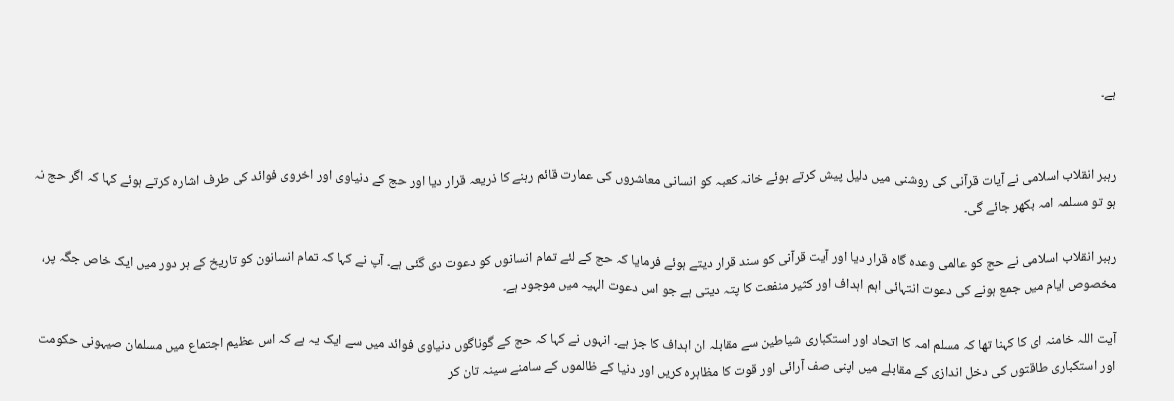ہے۔


رہبر انقلاب اسلامی نے آیات قرآنی کی روشنی میں دلیل پیش کرتے ہوئے خانہ کعبہ کو انسانی معاشروں کی عمارت قائم رہنے کا ذریعہ قرار دیا اور حج کے دنیاوی اور اخروی فوائد کی طرف اشارہ کرتے ہوئے کہا کہ اگر حج نہ ہو تو مسلمہ امہ بکھر جائے گی۔

رہبر انقلاب اسلامی نے حج کو عالمی وعدہ گاہ قرار دیا اور آیت قرآنی کو سند قرار دیتے ہوئے فرمایا کہ حج کے لئے تمام انسانوں کو دعوت دی گئی ہے۔ آپ نے کہا کہ تمام انسانون کو تاریخ کے ہر دور میں ایک خاص جگہ پر، مخصوص ایام میں جمع ہونے کی دعوت انتہائی اہم اہداف اور کثیر منفعت کا پتہ دیتی ہے جو اس دعوت الہیہ میں موجود ہے۔

آیت اللہ خامنہ ای کا کہنا تھا کہ مسلم امہ کا اتحاد اور استکباری شیاطین سے مقابلہ ان اہداف کا جز ہے۔ انہوں نے کہا کہ حج کے گوناگوں دنیاوی فوائد میں سے ایک یہ ہے کہ اس عظیم اجتماع میں مسلمان صیہونی حکومت اور استکباری طاقتوں کی دخل اندازی کے مقابلے میں اپنی صف آرائی اور قوت کا مظاہرہ کریں اور دنیا کے ظالموں کے سامنے سینہ تان کر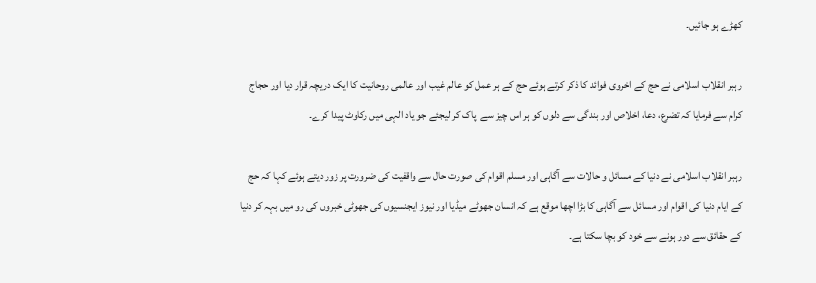کھڑے ہو جائیں۔

رہبر انقلاب اسلامی نے حج کے اخروی فوائد کا ذکر کرتے ہوئے حج کے ہر عمل کو عالم غیب اور عالمی روحانیت کا ایک دریچہ قرار دیا اور حجاج کرام سے فرمایا کہ تضرع، دعا، اخلاص اور بندگی سے دلوں کو ہر اس چیز سے  پاک کر لیجئے جو یاد الہی میں رکاوٹ پیدا کرے۔

رہبر انقلاب اسلامی نے دنیا کے مسائل و حالات سے آگاہی اور مسلم اقوام کی صورت حال سے واقفیت کی ضرورت پر زور دیتے ہوئے کہا کہ حج کے ایام دنیا کی اقوام اور مسائل سے آگاہی کا بڑا اچھا موقع ہے کہ انسان جھوٹے میڈیا اور نیوز ایجنسیوں کی جھوٹی خبروں کی رو میں بہہ کر دنیا کے حقائق سے دور ہونے سے خود کو بچا سکتا ہے۔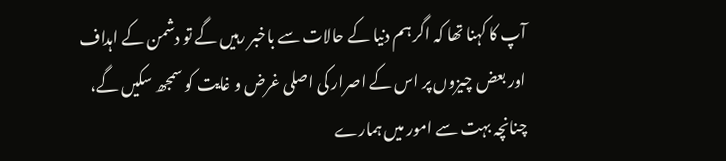آپ کا کہنا تھا کہ اگر ہم دنیا کے حالات سے باخبر رہیں گے تو دشمن کے اہداف اور بعض چیزوں پر اس کے اصرار کی اصلی غرض و غایت کو سمجھ سکیں گے، چنانچہ بہت سے امور میں ہمارے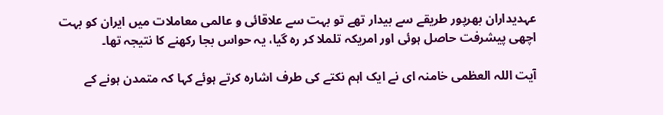عہدیداران بھرپور طریقے سے بیدار تھے تو بہت سے علاقائی و عالمی معاملات میں ایران کو بہت اچھی پیشرفت حاصل ہوئی اور امریکہ تلملا کر رہ گيا، یہ حواس بجا رکھنے کا نتیجہ تھا۔

آیت اللہ العظمی خامنہ ای نے ایک اہم نکتے کی طرف اشارہ کرتے ہوئے کہا کہ متمدن ہونے کے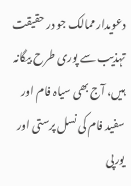دعویدار ممالک جو در حقیقت تہذیب سے پوری طرح بیگانہ ہیں، آج بھی سیاہ فام اور سفید فام کی نسل پرستی اور یورپی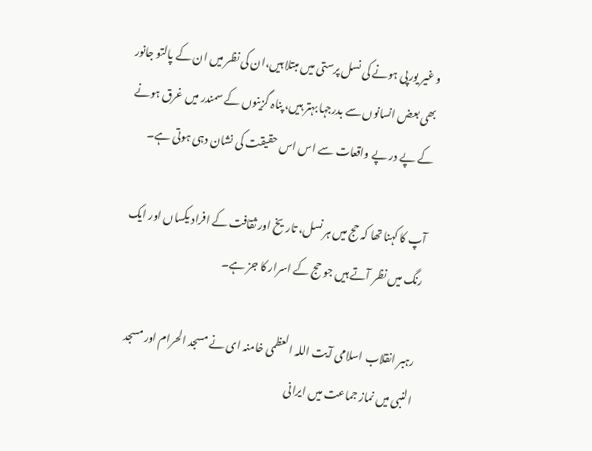و غیر یورپی ہونے کی نسل پرستی میں مبتلا ہیں،ان کی نظر میں ان کے پالتو جانور بھی بعض انسانوں سے بدرجہا بہتر ہیں، پناہ گزینوں کے سمندر میں غرق ہونے کے پے در پے واقعات سے اس اس حقیقت کی نشان دہی ہوتی ہے۔

آپ کا کہنا تھا کہ حج میں ہر نسل، تاریخ اور ثقافت کے افراد یکساں اور ایک رنگ میں نظر آتے ہیں جو حج کے اسرار کا جز ہے۔

رہبر انقلاب اسلامی آیت اللہ العظمی خامنہ ای نے مسجد الحرام اور مسجد النبی میں نماز جماعت میں ایرانی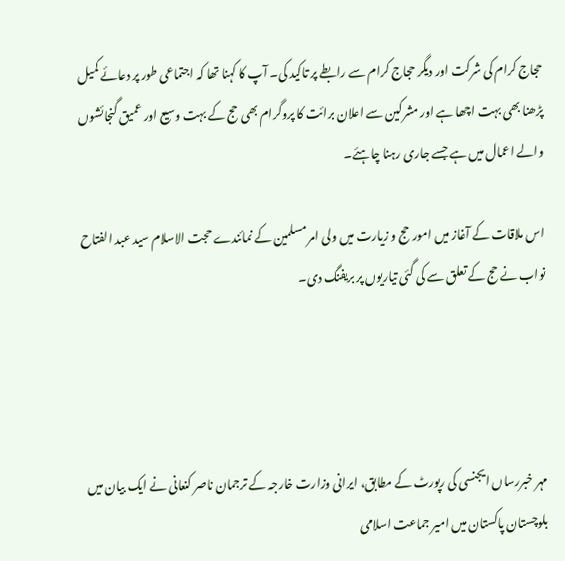حجاج کرام کی شرکت اور دیگر حجاج کرام سے رابطے پر تاکید کی۔ آپ کا کہنا تھا کہ اجتماعی طور پر دعائے کمیل پڑھنا بھی بہت اچھا ہے اور مشرکین سے اعلان برائت کا پروگرام بھی حج کے بہت وسیع اور عمیق گنجائشوں والے اعمال میں ہے جسے جاری رہنا چاہئے۔

اس ملاقات کے آغاز میں امور حج و زیارت میں ولی امر مسلمین کے نمائندے حجت الاسلام سید عبد الفتاح نواب نے حج کے تعلق سے کی گئی تیاریوں پر بریفنگ دی۔




مہر خبررساں ایجنسی کی رپورٹ کے مطابق، ایرانی وزارت خارجہ کے ترجمان ناصر کنعانی نے ایک بیان میں بلوچستان پاکستان میں امیر جماعت اسلامی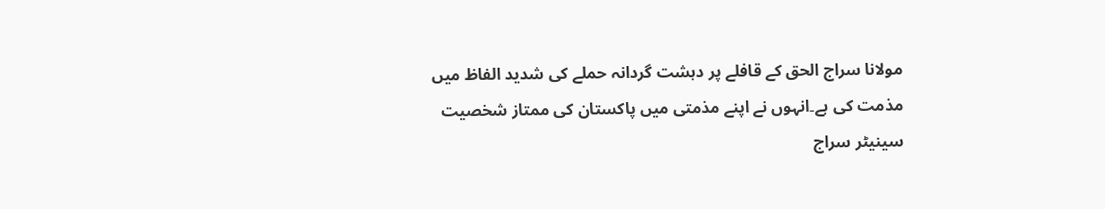مولانا سراج الحق کے قافلے پر دہشت گردانہ حملے کی شدید الفاظ میں مذمت کی ہے۔انہوں نے اپنے مذمتی میں پاکستان کی ممتاز شخصیت سینیٹر سراج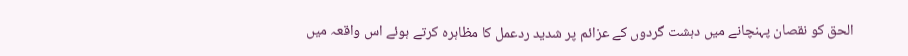الحق کو نقصان پہنچانے میں دہشت گردوں کے عزائم پر شدید ردعمل کا مظاہرہ کرتے ہوئے اس واقعہ میں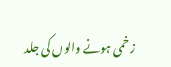زخمی ہونے والوں کی جلد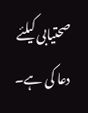صحتیابی کیلئے دعا کی ہے۔